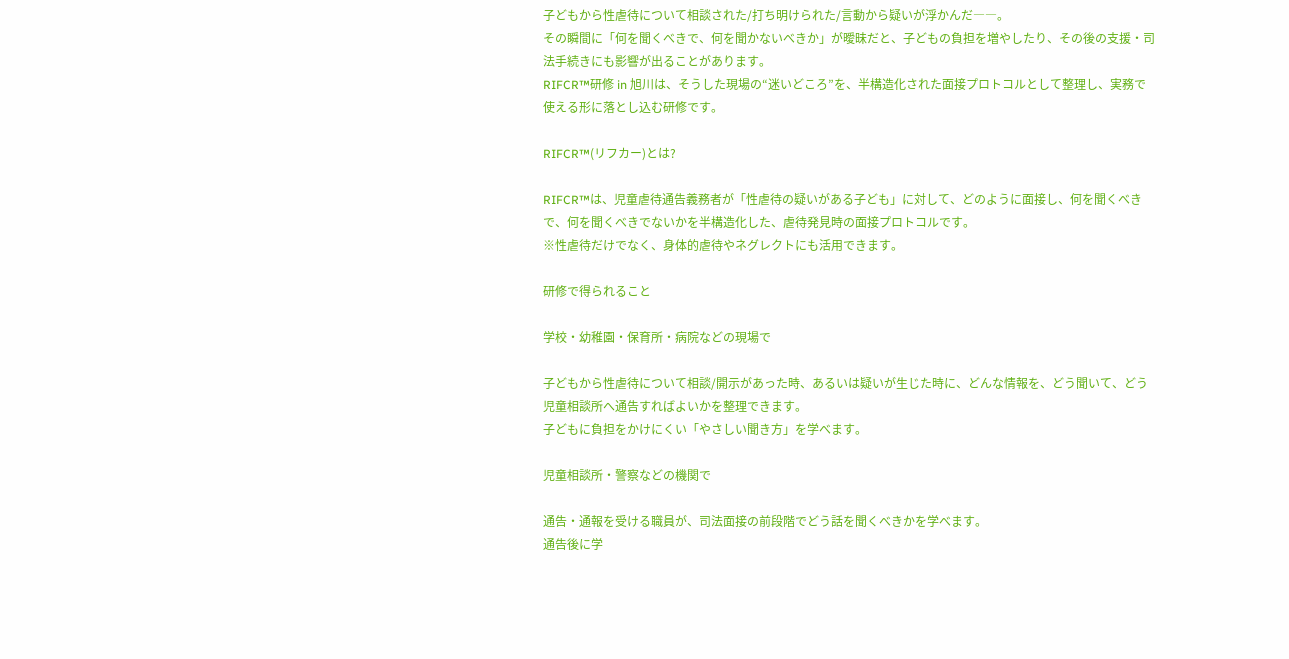子どもから性虐待について相談された/打ち明けられた/言動から疑いが浮かんだ――。
その瞬間に「何を聞くべきで、何を聞かないべきか」が曖昧だと、子どもの負担を増やしたり、その後の支援・司法手続きにも影響が出ることがあります。
RIFCR™研修 in 旭川は、そうした現場の“迷いどころ”を、半構造化された面接プロトコルとして整理し、実務で使える形に落とし込む研修です。

RIFCR™(リフカー)とは?

RIFCR™は、児童虐待通告義務者が「性虐待の疑いがある子ども」に対して、どのように面接し、何を聞くべきで、何を聞くべきでないかを半構造化した、虐待発見時の面接プロトコルです。
※性虐待だけでなく、身体的虐待やネグレクトにも活用できます。

研修で得られること

学校・幼稚園・保育所・病院などの現場で

子どもから性虐待について相談/開示があった時、あるいは疑いが生じた時に、どんな情報を、どう聞いて、どう児童相談所へ通告すればよいかを整理できます。
子どもに負担をかけにくい「やさしい聞き方」を学べます。

児童相談所・警察などの機関で

通告・通報を受ける職員が、司法面接の前段階でどう話を聞くべきかを学べます。
通告後に学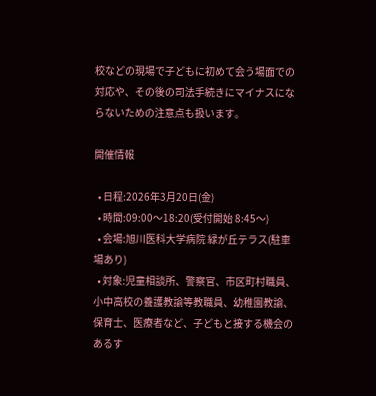校などの現場で子どもに初めて会う場面での対応や、その後の司法手続きにマイナスにならないための注意点も扱います。

開催情報

  • 日程:2026年3月20日(金)
  • 時間:09:00〜18:20(受付開始 8:45〜)
  • 会場:旭川医科大学病院 緑が丘テラス(駐車場あり)
  • 対象:児童相談所、警察官、市区町村職員、小中高校の養護教諭等教職員、幼稚園教諭、保育士、医療者など、子どもと接する機会のあるす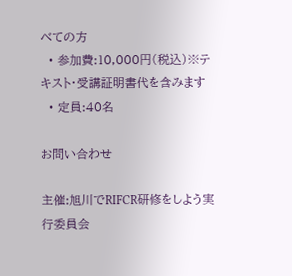べての方
  • 参加費:10,000円(税込)※テキスト・受講証明書代を含みます
  • 定員:40名

お問い合わせ

主催:旭川でRIFCR研修をしよう実行委員会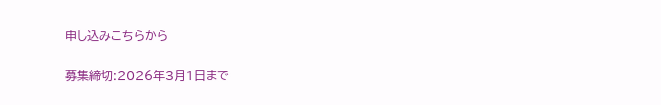申し込みこちらから

募集締切:2026年3月1日まで